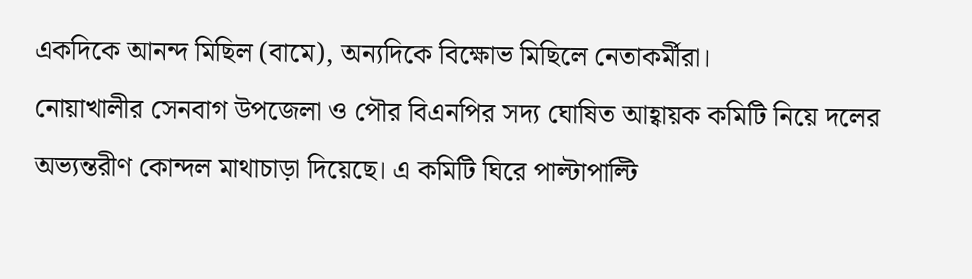একদিকে আনন্দ মিছিল (বামে), অন্যদিকে বিক্ষোভ মিছিলে নেতাকর্মীরা।
নোয়াখালীর সেনবাগ উপজেলা ও পৌর বিএনপির সদ্য ঘোষিত আহ্বায়ক কমিটি নিয়ে দলের অভ্যন্তরীণ কোন্দল মাথাচাড়া দিয়েছে। এ কমিটি ঘিরে পাল্টাপাল্টি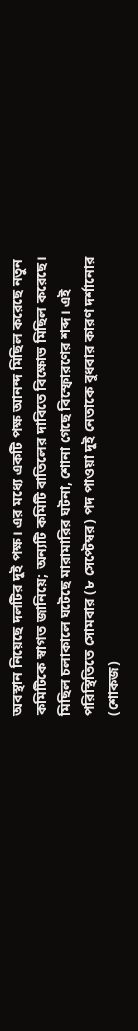অবস্থান নিয়েছে দলটির দুই পক্ষ। এর মধ্যে একটি পক্ষ আনন্দ মিছিল করেছে নতুন কমিটিকে স্বাগত জানিয়ে; অন্যটি কমিটি বাতিলের দাবিতে বিক্ষোভ মিছিল করেছে।
মিছিল চলাকালে ঘটেছে মারামারির ঘটনা, শোনা গেছে বিস্ফোরণের শব্দ। এই পরিস্থিতিতে সোমবার (৮ সেপ্টেম্বর) পদ পাওয়া দুই নেতাকে বুধবার কারণ দর্শানোর (শোকজ)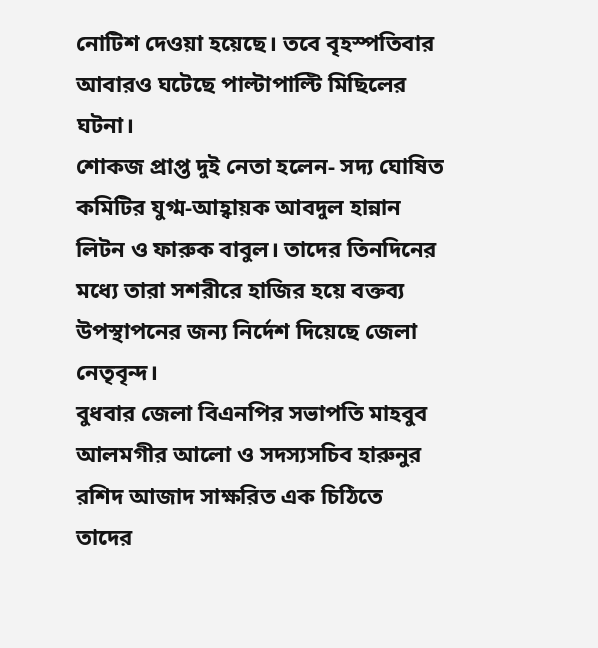নোটিশ দেওয়া হয়েছে। তবে বৃহস্পতিবার আবারও ঘটেছে পাল্টাপাল্টি মিছিলের ঘটনা।
শোকজ প্রাপ্ত দুই নেতা হলেন- সদ্য ঘোষিত কমিটির যুগ্ম-আহ্বায়ক আবদুল হান্নান লিটন ও ফারুক বাবুল। তাদের তিনদিনের মধ্যে তারা সশরীরে হাজির হয়ে বক্তব্য উপস্থাপনের জন্য নির্দেশ দিয়েছে জেলা নেতৃবৃন্দ।
বুধবার জেলা বিএনপির সভাপতি মাহবুব আলমগীর আলো ও সদস্যসচিব হারুনুর রশিদ আজাদ সাক্ষরিত এক চিঠিতে তাদের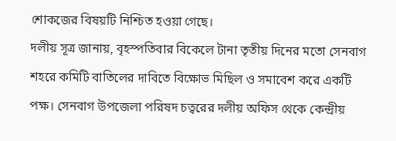শোকজের বিষয়টি নিশ্চিত হওয়া গেছে।
দলীয় সূত্র জানায়, বৃহস্পতিবার বিকেলে টানা তৃতীয় দিনের মতো সেনবাগ শহরে কমিটি বাতিলের দাবিতে বিক্ষোভ মিছিল ও সমাবেশ করে একটি পক্ষ। সেনবাগ উপজেলা পরিষদ চত্বরের দলীয় অফিস থেকে কেন্দ্রীয়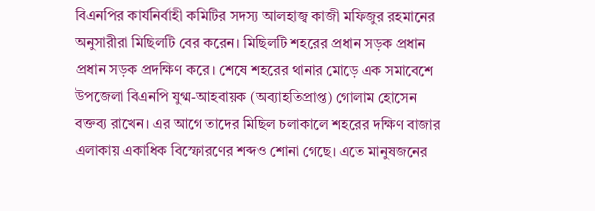বিএনপির কার্যনির্বাহী কমিটির সদস্য আলহাজ্ব কাজী মফিজুর রহমানের অনুসারীরা মিছিলটি বের করেন। মিছিলটি শহরের প্রধান সড়ক প্রধান প্রধান সড়ক প্রদক্ষিণ করে। শেষে শহরের থানার মোড়ে এক সমাবেশে উপজেলা বিএনপি যুগ্ম-আহবায়ক (অব্যাহতিপ্রাপ্ত) গোলাম হোসেন বক্তব্য রাখেন। এর আগে তাদের মিছিল চলাকালে শহরের দক্ষিণ বাজার এলাকায় একাধিক বিস্ফোরণের শব্দও শোনা গেছে। এতে মানুষজনের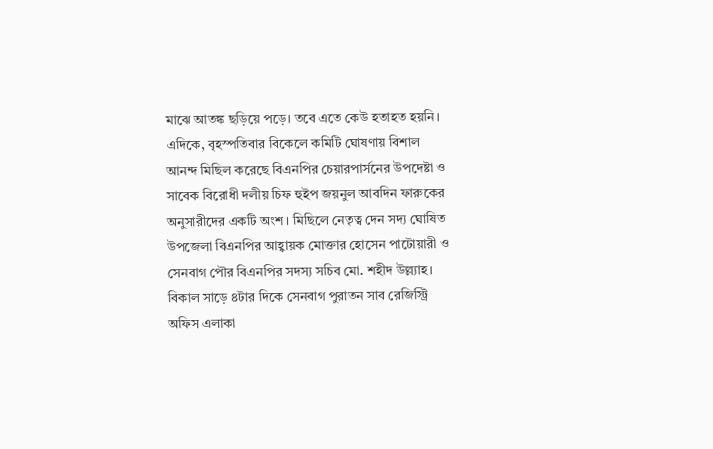মাঝে আতঙ্ক ছড়িয়ে পড়ে। তবে এতে কেউ হতাহত হয়নি।
এদিকে, বৃহস্পতিবার বিকেলে কমিটি ঘোষণায় বিশাল আনন্দ মিছিল করেছে বিএনপির চেয়ারপার্সনের উপদেষ্টা ও সাবেক বিরোধী দলীয় চিফ হুইপ জয়নুল আবদিন ফারুকের অনুসারীদের একটি অংশ। মিছিলে নেতৃত্ব দেন সদ্য ঘোষিত উপজেলা বিএনপির আহ্বায়ক মোক্তার হোসেন পাটোয়ারী ও সেনবাগ পৌর বিএনপির সদস্য সচিব মো. শহীদ উল্ল্যাহ। বিকাল সাড়ে ৪টার দিকে সেনবাগ পুরাতন সাব রেজিস্ট্রি অফিস এলাকা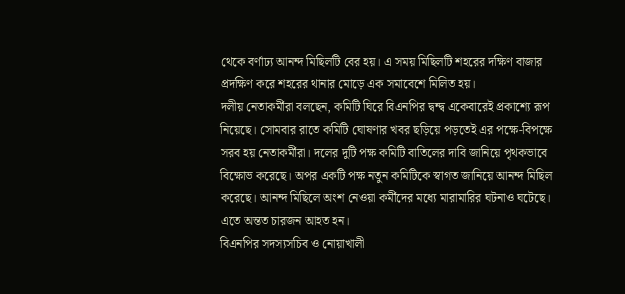থেকে বর্ণাঢ্য আনন্দ মিছিলটি বের হয়। এ সময় মিছিলটি শহরের দক্ষিণ বাজার প্রদক্ষিণ করে শহরের থানার মোড়ে এক সমাবেশে মিলিত হয়।
দলীয় নেতাকর্মীরা বলছেন, কমিটি ঘিরে বিএনপির দ্বন্দ্ব একেবারেই প্রকাশ্যে রূপ নিয়েছে। সোমবার রাতে কমিটি ঘোষণার খবর ছড়িয়ে পড়তেই এর পক্ষে-বিপক্ষে সরব হয় নেতাকর্মীরা। দলের দুটি পক্ষ কমিটি বাতিলের দাবি জানিয়ে পৃথকভাবে বিক্ষোভ করেছে। অপর একটি পক্ষ নতুন কমিটিকে স্বাগত জানিয়ে আনন্দ মিছিল করেছে। আনন্দ মিছিলে অংশ নেওয়া কর্মীদের মধ্যে মারামারির ঘটনাও ঘটেছে। এতে অন্তত চারজন আহত হন।
বিএনপির সদস্যসচিব ও নোয়াখালী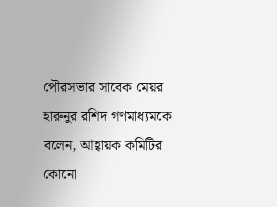পৌরসভার সাবেক মেয়র হারুনুর রশিদ গণমাধ্যমকে বলেন, আহ্বায়ক কমিটির কোনো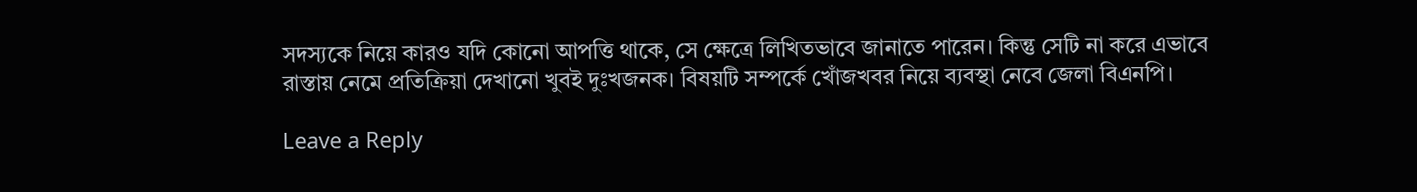সদস্যকে নিয়ে কারও যদি কোনো আপত্তি থাকে, সে ক্ষেত্রে লিখিতভাবে জানাতে পারেন। কিন্তু সেটি না করে এভাবে রাস্তায় নেমে প্রতিক্রিয়া দেখানো খুবই দুঃখজনক। বিষয়টি সম্পর্কে খোঁজখবর নিয়ে ব্যবস্থা নেবে জেলা বিএনপি।

Leave a Reply